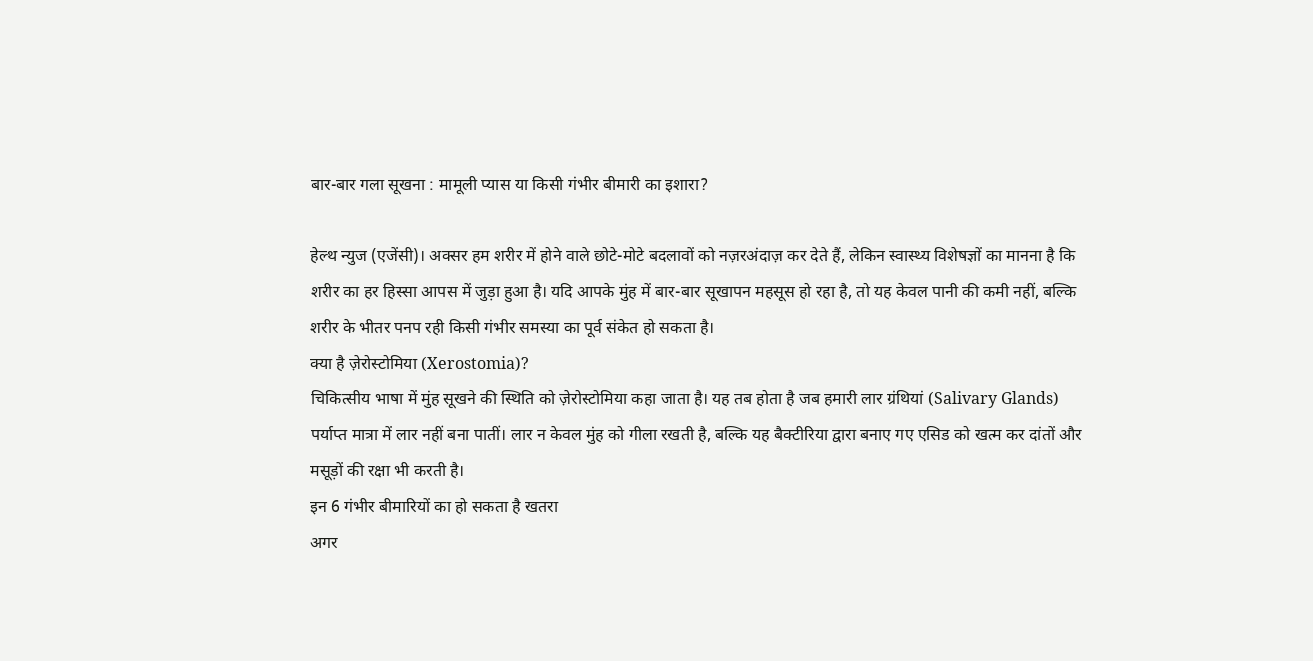बार-बार गला सूखना : मामूली प्यास या किसी गंभीर बीमारी का इशारा?

हेल्थ न्युज (एजेंसी)। अक्सर हम शरीर में होने वाले छोटे-मोटे बदलावों को नज़रअंदाज़ कर देते हैं, लेकिन स्वास्थ्य विशेषज्ञों का मानना है कि शरीर का हर हिस्सा आपस में जुड़ा हुआ है। यदि आपके मुंह में बार-बार सूखापन महसूस हो रहा है, तो यह केवल पानी की कमी नहीं, बल्कि शरीर के भीतर पनप रही किसी गंभीर समस्या का पूर्व संकेत हो सकता है।
क्या है ज़ेरोस्टोमिया (Xerostomia)?
चिकित्सीय भाषा में मुंह सूखने की स्थिति को ज़ेरोस्टोमिया कहा जाता है। यह तब होता है जब हमारी लार ग्रंथियां (Salivary Glands) पर्याप्त मात्रा में लार नहीं बना पातीं। लार न केवल मुंह को गीला रखती है, बल्कि यह बैक्टीरिया द्वारा बनाए गए एसिड को खत्म कर दांतों और मसूड़ों की रक्षा भी करती है।
इन 6 गंभीर बीमारियों का हो सकता है खतरा
अगर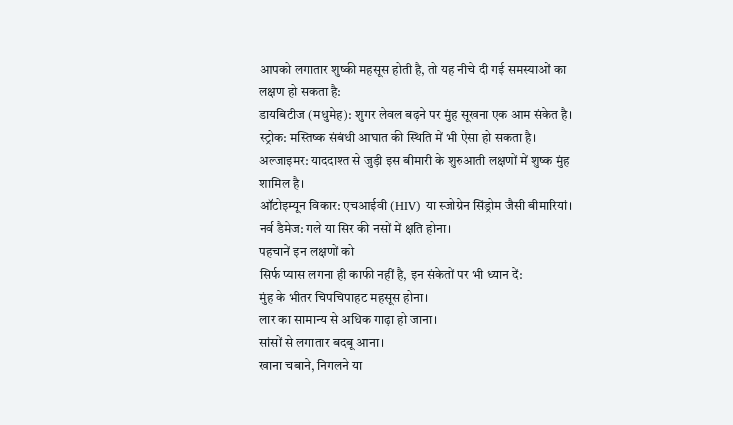आपको लगातार शुष्की महसूस होती है, तो यह नीचे दी गई समस्याओं का लक्षण हो सकता है:
डायबिटीज (मधुमेह): शुगर लेवल बढ़ने पर मुंह सूखना एक आम संकेत है।
स्ट्रोक: मस्तिष्क संबंधी आघात की स्थिति में भी ऐसा हो सकता है।
अल्जाइमर: याददाश्त से जुड़ी इस बीमारी के शुरुआती लक्षणों में शुष्क मुंह शामिल है।
ऑटोइम्यून विकार: एचआईवी (HIV) या स्जोग्रेन सिंड्रोम जैसी बीमारियां।
नर्व डैमेज: गले या सिर की नसों में क्षति होना।
पहचानें इन लक्षणों को
सिर्फ प्यास लगना ही काफी नहीं है, इन संकेतों पर भी ध्यान दें:
मुंह के भीतर चिपचिपाहट महसूस होना।
लार का सामान्य से अधिक गाढ़ा हो जाना।
सांसों से लगातार बदबू आना।
खाना चबाने, निगलने या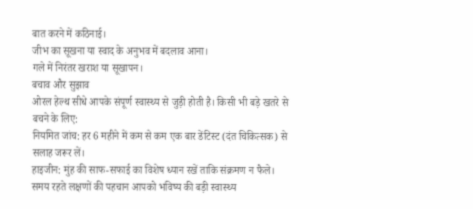बात करने में कठिनाई।
जीभ का सूखना या स्वाद के अनुभव में बदलाव आना।
गले में निरंतर खराश या सूखापन।
बचाव और सुझाव
ओरल हेल्थ सीधे आपके संपूर्ण स्वास्थ्य से जुड़ी होती है। किसी भी बड़े खतरे से बचने के लिए:
नियमित जांच: हर 6 महीने में कम से कम एक बार डेंटिस्ट (दंत चिकित्सक) से सलाह जरूर लें।
हाइजीन: मुंह की साफ-सफाई का विशेष ध्यान रखें ताकि संक्रमण न फैले।
समय रहते लक्षणों की पहचान आपको भविष्य की बड़ी स्वास्थ्य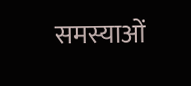समस्याओं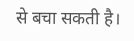से बचा सकती है।